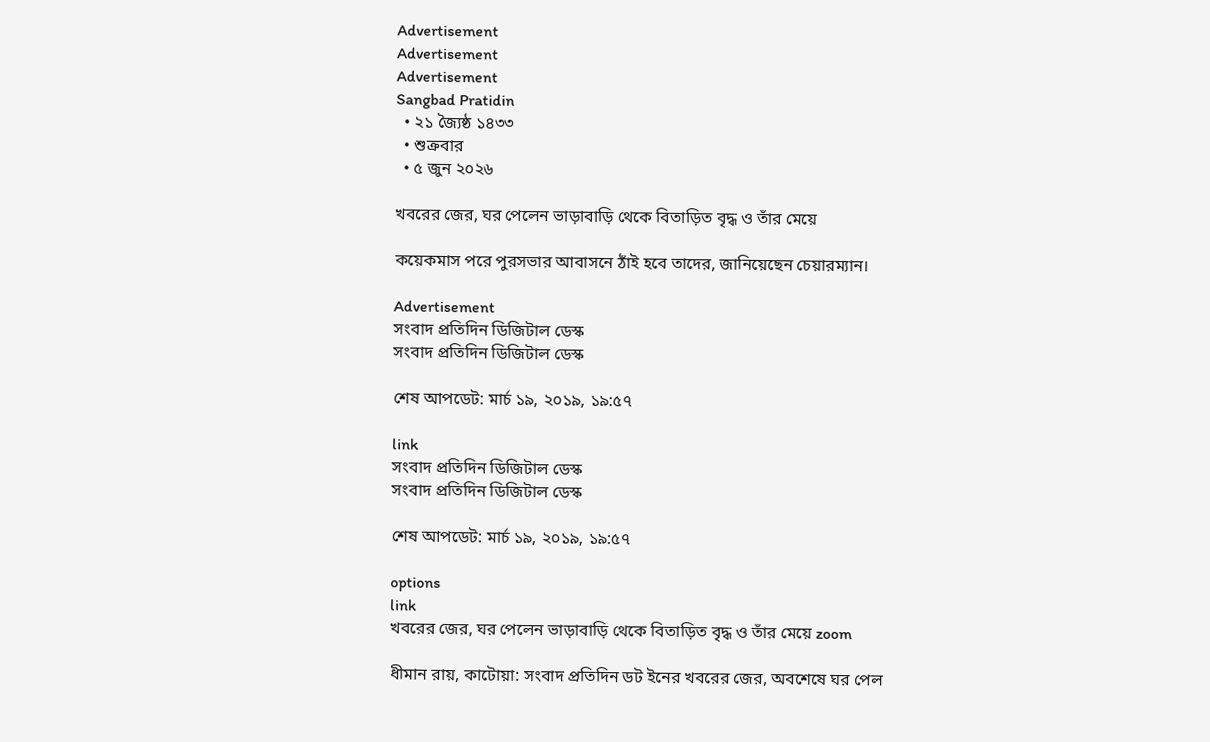Advertisement
Advertisement
Advertisement
Sangbad Pratidin
  • ২১ জ্যৈষ্ঠ ১৪৩৩
  • শুক্রবার
  • ৫ জুন ২০২৬

খবরের জের, ঘর পেলেন ভাড়াবাড়ি থেকে বিতাড়িত বৃদ্ধ ও তাঁর মেয়ে

কয়েকমাস পরে পুরসভার আবাসনে ঠাঁই হবে তাদের, জানিয়েছেন চেয়ারম্যান।

Advertisement
সংবাদ প্রতিদিন ডিজিটাল ডেস্ক
সংবাদ প্রতিদিন ডিজিটাল ডেস্ক

শেষ আপডেট: মার্চ ১৯, ২০১৯, ১৯:৫৭

link
সংবাদ প্রতিদিন ডিজিটাল ডেস্ক
সংবাদ প্রতিদিন ডিজিটাল ডেস্ক

শেষ আপডেট: মার্চ ১৯, ২০১৯, ১৯:৫৭

options
link
খবরের জের, ঘর পেলেন ভাড়াবাড়ি থেকে বিতাড়িত বৃদ্ধ ও তাঁর মেয়ে zoom

ধীমান রায়, কাটোয়া: সংবাদ প্রতিদিন ডট ইনের খবরের জের, অবশেষে ঘর পেল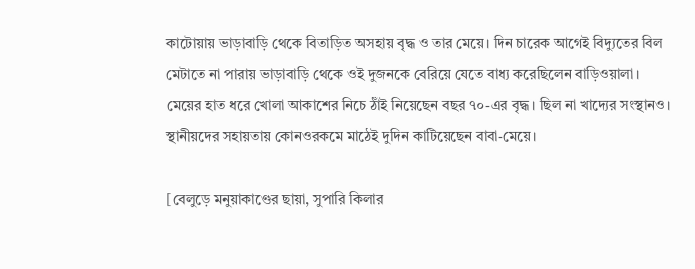কাটোয়ায় ভাড়াবাড়ি থেকে বিতাড়িত অসহায় বৃদ্ধ ও তার মেয়ে। দিন চারেক আগেই বিদ্যুতের বিল মেটাতে না পারায় ভাড়াবাড়ি থেকে ওই দুজনকে বেরিয়ে যেতে বাধ্য করেছিলেন বাড়িওয়ালা। মেয়ের হাত ধরে খোলা আকাশের নিচে ঠাঁই নিয়েছেন বছর ৭০-এর বৃদ্ধ। ছিল না খাদ্যের সংস্থানও। স্থানীয়দের সহায়তায় কোনওরকমে মাঠেই দুদিন কাটিয়েছেন বাবা-মেয়ে।

[বেলুড়ে মনুয়াকাণ্ডের ছায়া, সুপারি কিলার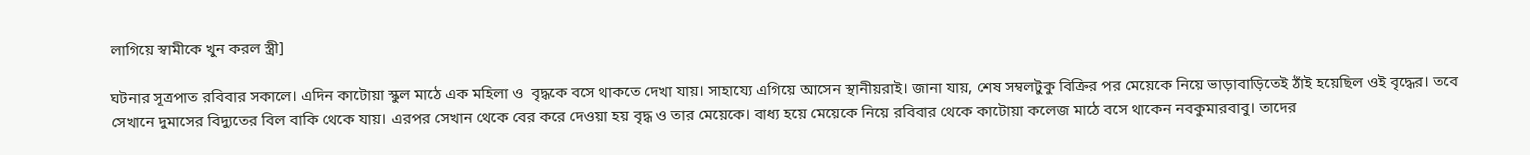লাগিয়ে স্বামীকে খুন করল স্ত্রী]

ঘটনার সূত্রপাত রবিবার সকালে। এদিন কাটোয়া স্কুল মাঠে এক মহিলা ও  বৃদ্ধকে বসে থাকতে দেখা যায়। সাহায্যে এগিয়ে আসেন স্থানীয়রাই। জানা যায়, শেষ সম্বলটুকু বিক্রির পর মেয়েকে নিয়ে ভাড়াবাড়িতেই ঠাঁই হয়েছিল ওই বৃদ্ধের। তবে সেখানে দুমাসের বিদ্যুতের বিল বাকি থেকে যায়। এরপর সেখান থেকে বের করে দেওয়া হয় বৃদ্ধ ও তার মেয়েকে। বাধ্য হয়ে মেয়েকে নিয়ে রবিবার থেকে কাটোয়া কলেজ মাঠে বসে থাকেন নবকুমারবাবু। তাদের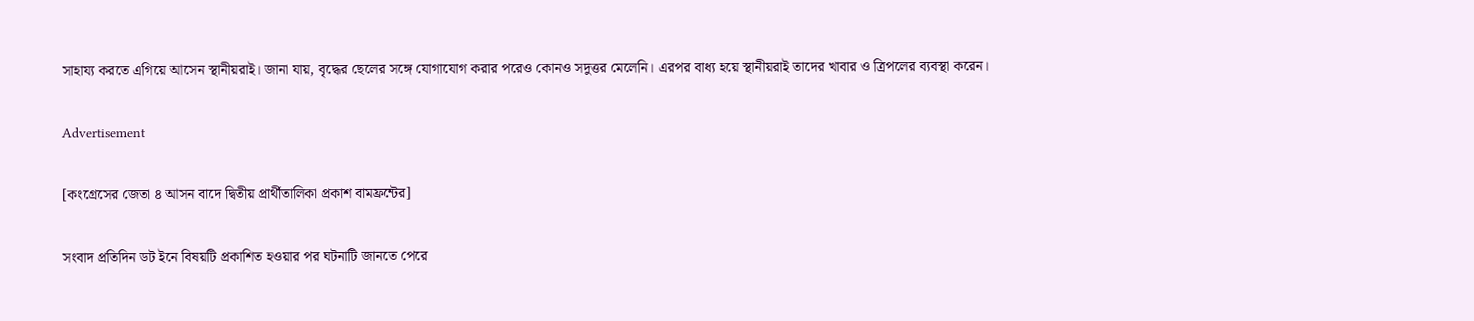সাহায্য করতে এগিয়ে আসেন স্থানীয়রাই। জানা যায়, বৃদ্ধের ছেলের সঙ্গে যোগাযোগ করার পরেও কোনও সদুত্তর মেলেনি। এরপর বাধ্য হয়ে স্থানীয়রাই তাদের খাবার ও ত্রিপলের ব্যবস্থা করেন।

Advertisement

[কংগ্রেসের জেতা ৪ আসন বাদে দ্বিতীয় প্রার্থীতালিকা প্রকাশ বামফ্রন্টের]

সংবাদ প্রতিদিন ডট ইনে বিষয়টি প্রকাশিত হওয়ার পর ঘটনাটি জানতে পেরে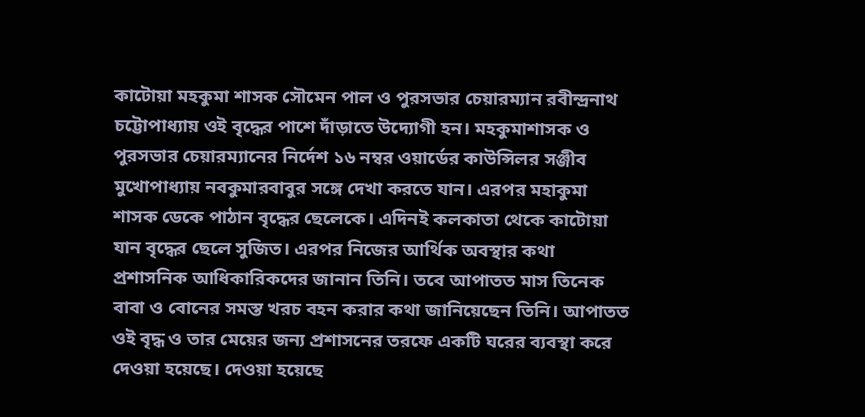কাটোয়া মহকুমা শাসক সৌমেন পাল ও পুরসভার চেয়ারম্যান রবীন্দ্রনাথ চট্টোপাধ্যায় ওই বৃদ্ধের পাশে দাঁড়াতে উদ্যোগী হন। মহকুমাশাসক ও পুরসভার চেয়ারম্যানের নির্দেশ ১৬ নম্বর ওয়ার্ডের কাউন্সিলর সঞ্জীব মুখোপাধ্যায় নবকুমারবাবুর সঙ্গে দেখা করতে যান। এরপর মহাকুমা শাসক ডেকে পাঠান বৃদ্ধের ছেলেকে। এদিনই কলকাতা থেকে কাটোয়া যান বৃদ্ধের ছেলে সুজিত। এরপর নিজের আর্থিক অবস্থার কথা প্রশাসনিক আধিকারিকদের জানান তিনি। তবে আপাতত মাস তিনেক বাবা ও বোনের সমস্ত খরচ বহন করার কথা জানিয়েছেন তিনি। আপাতত ওই বৃদ্ধ ও তার মেয়ের জন্য প্রশাসনের তরফে একটি ঘরের ব্যবস্থা করে দেওয়া হয়েছে। দেওয়া হয়েছে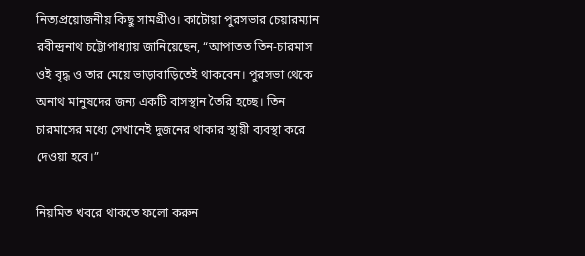নিত্যপ্রয়োজনীয় কিছু সামগ্রীও। কাটোয়া পুরসভার চেয়ারম্যান রবীন্দ্রনাথ চট্টোপাধ্যায় জানিয়েছেন, “আপাতত তিন-চারমাস ওই বৃদ্ধ ও তার মেয়ে ভাড়াবাড়িতেই থাকবেন। পুরসভা থেকে অনাথ মানুষদের জন্য একটি বাসস্থান তৈরি হচ্ছে। তিন চারমাসের মধ্যে সেখানেই দুজনের থাকার স্থায়ী ব্যবস্থা করে দেওয়া হবে।”

নিয়মিত খবরে থাকতে ফলো করুন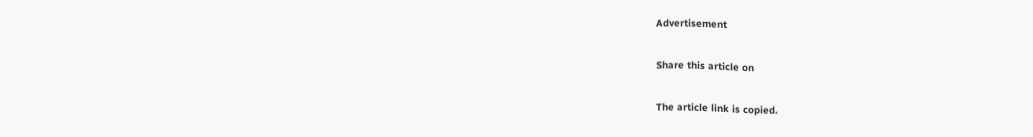Advertisement

Share this article on

The article link is copied.